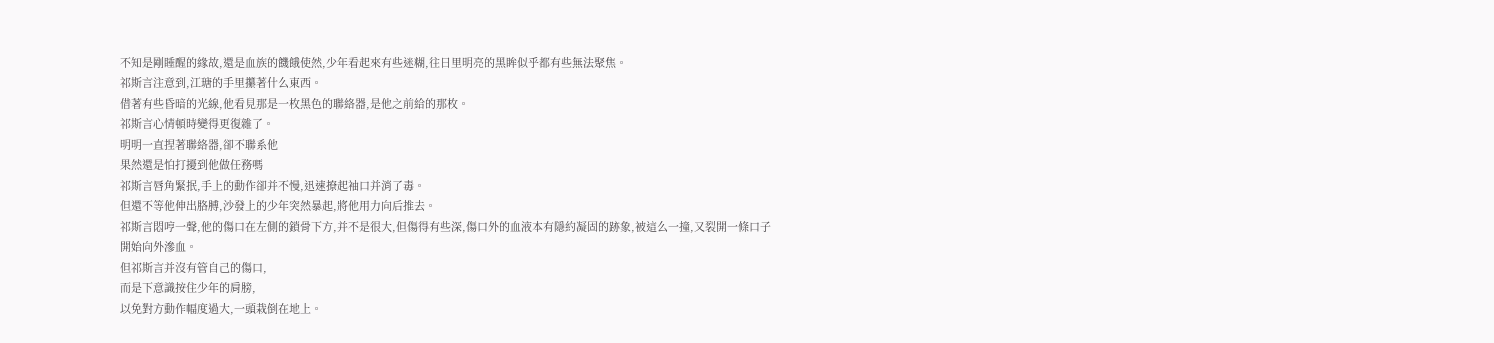不知是剛睡醒的緣故,還是血族的饑餓使然,少年看起來有些迷糊,往日里明亮的黑眸似乎都有些無法聚焦。
祁斯言注意到,江瑭的手里攥著什么東西。
借著有些昏暗的光線,他看見那是一枚黑色的聯絡器,是他之前給的那枚。
祁斯言心情頓時變得更復雜了。
明明一直捏著聯絡器,卻不聯系他
果然還是怕打擾到他做任務嗎
祁斯言唇角緊抿,手上的動作卻并不慢,迅速撩起袖口并消了毒。
但還不等他伸出胳膊,沙發上的少年突然暴起,將他用力向后推去。
祁斯言悶哼一聲,他的傷口在左側的鎖骨下方,并不是很大,但傷得有些深,傷口外的血液本有隱約凝固的跡象,被這么一撞,又裂開一條口子
開始向外滲血。
但祁斯言并沒有管自己的傷口,
而是下意識按住少年的肩膀,
以免對方動作幅度過大,一頭栽倒在地上。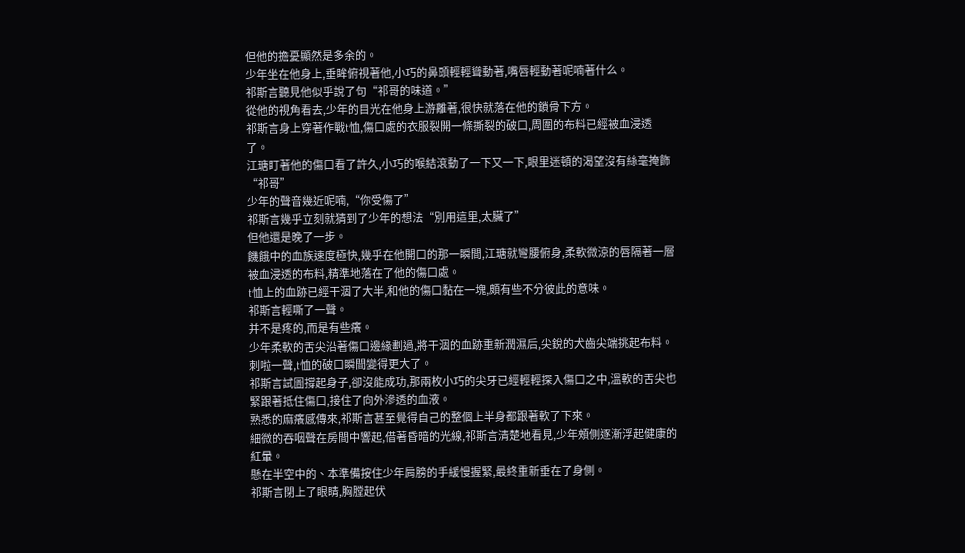但他的擔憂顯然是多余的。
少年坐在他身上,垂眸俯視著他,小巧的鼻頭輕輕聳動著,嘴唇輕動著呢喃著什么。
祁斯言聽見他似乎說了句“祁哥的味道。”
從他的視角看去,少年的目光在他身上游離著,很快就落在他的鎖骨下方。
祁斯言身上穿著作戰t恤,傷口處的衣服裂開一條撕裂的破口,周圍的布料已經被血浸透了。
江瑭盯著他的傷口看了許久,小巧的喉結滾動了一下又一下,眼里迷頓的渴望沒有絲毫掩飾“祁哥”
少年的聲音幾近呢喃,“你受傷了”
祁斯言幾乎立刻就猜到了少年的想法“別用這里,太臟了”
但他還是晚了一步。
饑餓中的血族速度極快,幾乎在他開口的那一瞬間,江瑭就彎腰俯身,柔軟微涼的唇隔著一層被血浸透的布料,精準地落在了他的傷口處。
t恤上的血跡已經干涸了大半,和他的傷口黏在一塊,頗有些不分彼此的意味。
祁斯言輕嘶了一聲。
并不是疼的,而是有些癢。
少年柔軟的舌尖沿著傷口邊緣劃過,將干涸的血跡重新潤濕后,尖銳的犬齒尖端挑起布料。
刺啦一聲,t恤的破口瞬間變得更大了。
祁斯言試圖撐起身子,卻沒能成功,那兩枚小巧的尖牙已經輕輕探入傷口之中,溫軟的舌尖也緊跟著抵住傷口,接住了向外滲透的血液。
熟悉的麻癢感傳來,祁斯言甚至覺得自己的整個上半身都跟著軟了下來。
細微的吞咽聲在房間中響起,借著昏暗的光線,祁斯言清楚地看見,少年頰側逐漸浮起健康的紅暈。
懸在半空中的、本準備按住少年肩膀的手緩慢握緊,最終重新垂在了身側。
祁斯言閉上了眼睛,胸膛起伏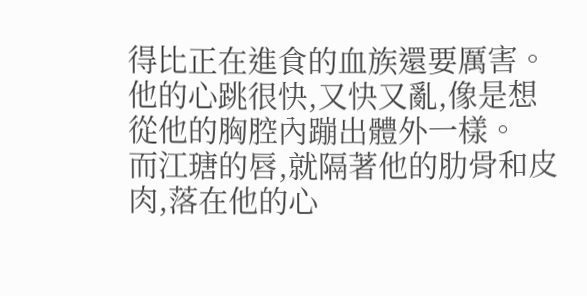得比正在進食的血族還要厲害。
他的心跳很快,又快又亂,像是想從他的胸腔內蹦出體外一樣。
而江瑭的唇,就隔著他的肋骨和皮肉,落在他的心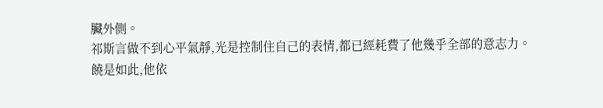臟外側。
祁斯言做不到心平氣靜,光是控制住自己的表情,都已經耗費了他幾乎全部的意志力。
饒是如此,他依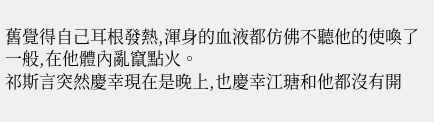舊覺得自己耳根發熱,渾身的血液都仿佛不聽他的使喚了一般,在他體內亂竄點火。
祁斯言突然慶幸現在是晚上,也慶幸江瑭和他都沒有開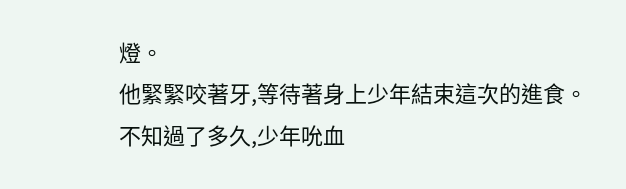燈。
他緊緊咬著牙,等待著身上少年結束這次的進食。
不知過了多久,少年吮血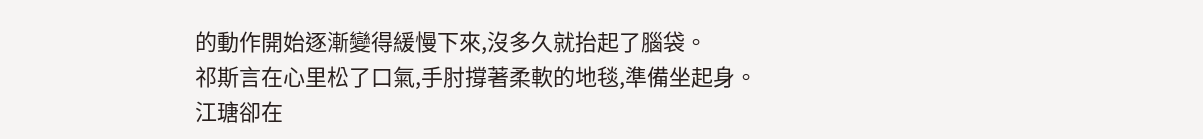的動作開始逐漸變得緩慢下來,沒多久就抬起了腦袋。
祁斯言在心里松了口氣,手肘撐著柔軟的地毯,準備坐起身。
江瑭卻在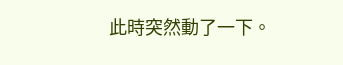此時突然動了一下。